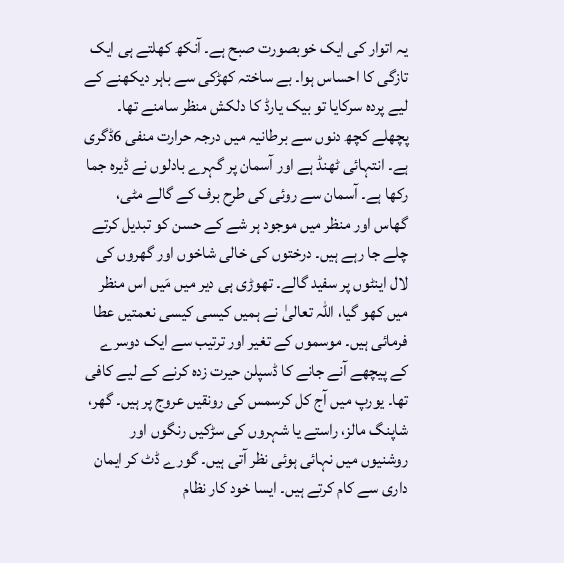یہ اتوار کی ایک خوبصورت صبح ہے۔ آنکھ کھلتے ہی ایک تازگی کا احساس ہوا۔ بے ساختہ کھڑکی سے باہر دیکھنے کے لیے پردہ سرکایا تو بیک یارڈ کا دلکش منظر سامنے تھا۔ پچھلے کچھ دنوں سے برطانیہ میں درجہ حرارت منفی 6ڈگری ہے۔ انتہائی ٹھنڈ ہے اور آسمان پر گہرے بادلوں نے ڈیرہ جما رکھا ہے۔ آسمان سے روئی کی طرح برف کے گالے مٹی، گھاس اور منظر میں موجود ہر شے کے حسن کو تبدیل کرتے چلے جا رہے ہیں۔ درختوں کی خالی شاخوں اور گھروں کی لال اینٹوں پر سفید گالے۔ تھوڑی ہی دیر میں مَیں اس منظر میں کھو گیا، اللہ تعالیٰ نے ہمیں کیسی کیسی نعمتیں عطا فرمائی ہیں۔ موسموں کے تغیر اور ترتیب سے ایک دوسرے کے پیچھے آنے جانے کا ڈسپلن حیرت زدہ کرنے کے لیے کافی تھا۔ یورپ میں آج کل کرسمس کی رونقیں عروج پر ہیں۔ گھر، شاپنگ مالز، راستے یا شہروں کی سڑکیں رنگوں اور روشنیوں میں نہائی ہوئی نظر آتی ہیں۔ گورے ڈٹ کر ایمان داری سے کام کرتے ہیں۔ ایسا خود کار نظام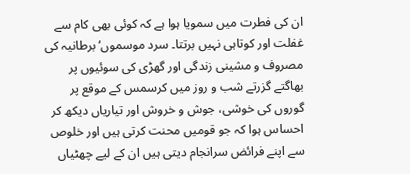ان کی فطرت میں سمویا ہوا ہے کہ کوئی بھی کام سے غفلت اور کوتاہی نہیں برتتا۔ سرد موسموں‘ برطانیہ کی مصروف و مشینی زندگی اور گھڑی کی سوئیوں پر بھاگتے گزرتے شب و روز میں کرسمس کے موقع پر گوروں کی خوشی، جوش و خروش اور تیاریاں دیکھ کر احساس ہوا کہ جو قومیں محنت کرتی ہیں اور خلوص سے اپنے فرائض سرانجام دیتی ہیں ان کے لیے چھٹیاں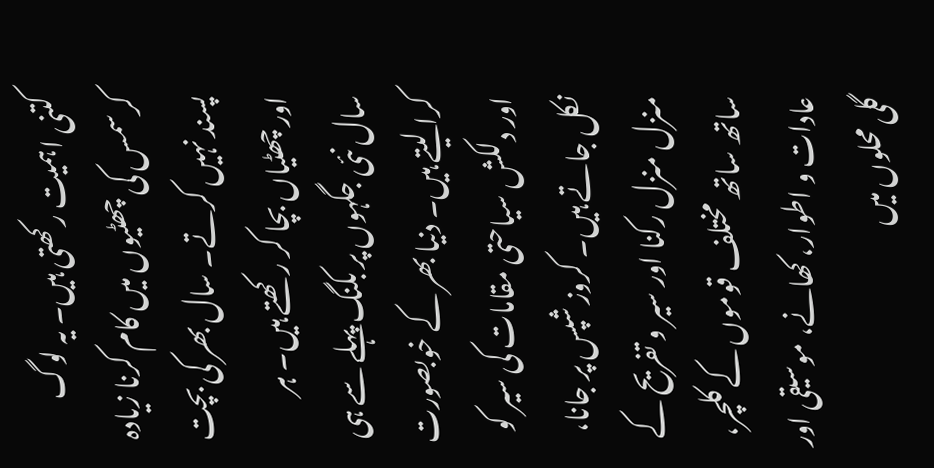کتنی اہمیت رکھتی ہیں۔ یہ لوگ کرسمس کی چھٹیوں میں کام کرنا زیادہ پسند نہیں کرتے۔ سال بھر کی بچت اور چھٹیاں بچا کر رکھتے ہیں۔ ہر سال نئی جگہوں پر بکنگ پہلے سے ہی کرا لیتے ہیں۔ دنیا بھر کے خوبصورت اور دلکش سیاحتی مقامات کی سیر کو نکل جاتے ہیں۔ کروز شپس پر جانا، منزل منزل رکنا اور سیر و تفریح کے ساتھ ساتھ مختلف قوموں کے کلچر، عادات و اطوار، کھانے، موسیقی اور گلی محلوں میں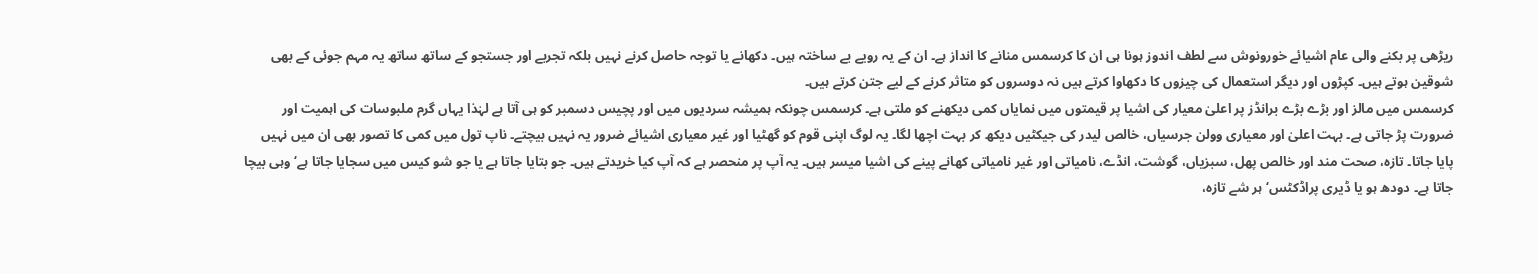ریڑھی پر بکنے والی عام اشیائے خورونوش سے لطف اندوز ہونا ہی ان کا کرسمس منانے کا انداز ہے۔ ان کے یہ رویے بے ساختہ ہیں۔ دکھانے یا توجہ حاصل کرنے نہیں بلکہ تجربے اور جستجو کے ساتھ ساتھ یہ مہم جوئی کے بھی شوقین ہوتے ہیں۔ کپڑوں اور دیگر استعمال کی چیزوں کا دکھاوا کرتے ہیں نہ دوسروں کو متاثر کرنے کے لیے جتن کرتے ہیں۔
کرسمس میں مالز اور بڑے بڑے برانڈز پر اعلیٰ معیار کی اشیا پر قیمتوں میں نمایاں کمی دیکھنے کو ملتی ہے۔ کرسمس چونکہ ہمیشہ سردیوں میں اور پچیس دسمبر کو ہی آتا ہے لہٰذا یہاں گرم ملبوسات کی اہمیت اور ضرورت پڑ جاتی ہے۔ بہت اعلیٰ اور معیاری وولن جرسیاں، خالص لیدر کی جیکٹیں دیکھ کر بہت اچھا لگا۔ یہ لوگ اپنی قوم کو گھٹیا اور غیر معیاری اشیائے ضرور یہ نہیں بیچتے۔ ناپ تول میں کمی کا تصور بھی ان میں نہیں پایا جاتا۔ تازہ، صحت مند اور خالص پھل، سبزیاں، گوشت، انڈے، نامیاتی اور غیر نامیاتی کھانے پینے کی اشیا میسر ہیں۔ یہ آپ پر منحصر ہے کہ آپ کیا خریدتے ہیں۔ جو بتایا جاتا ہے یا جو شو کیس میں سجایا جاتا ہے‘ وہی بیچا جاتا ہے۔ دودھ ہو یا ڈیری پراڈکٹس‘ ہر شے تازہ،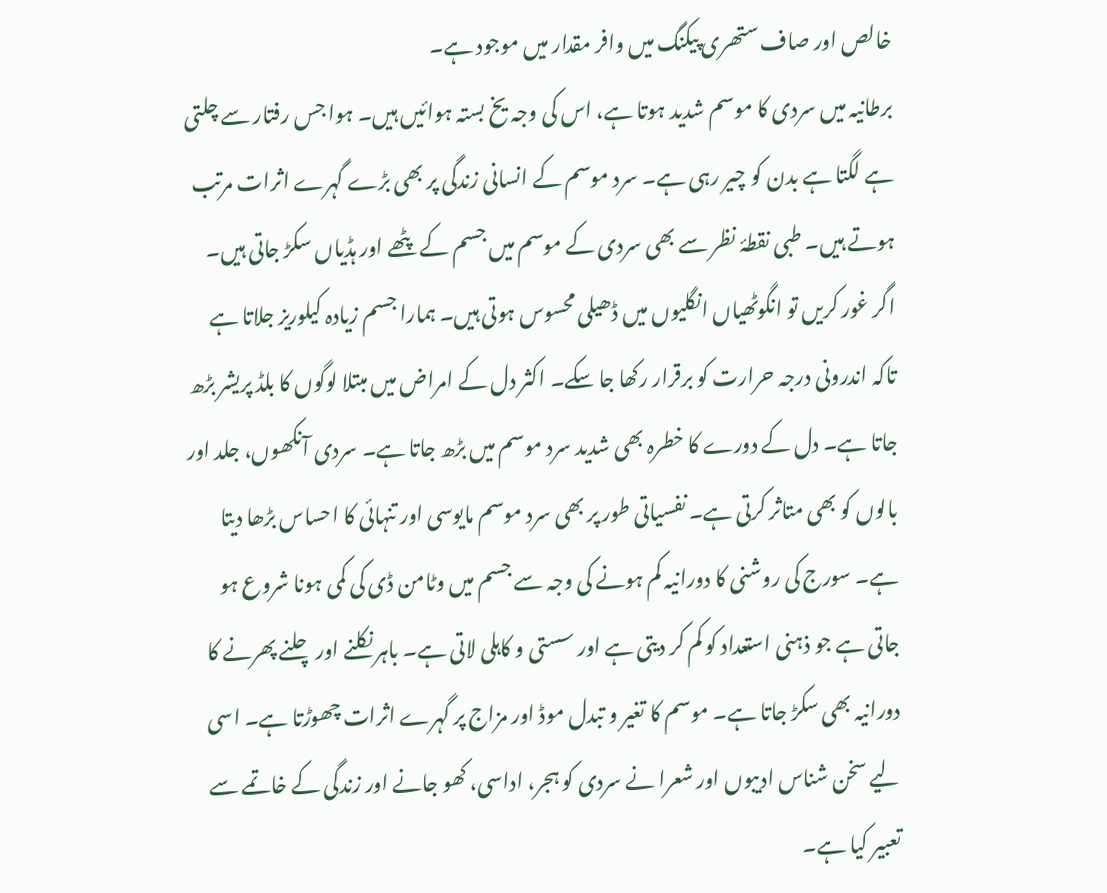خالص اور صاف ستھری پیکنگ میں وافر مقدار میں موجود ہے۔
برطانیہ میں سردی کا موسم شدید ہوتا ہے، اس کی وجہ یخ بستہ ہوائیں ہیں۔ ہوا جس رفتار سے چلتی ہے لگتا ہے بدن کو چیر رہی ہے۔ سرد موسم کے انسانی زندگی پر بھی بڑے گہرے اثرات مرتب ہوتے ہیں۔ طبی نقطۂ نظر سے بھی سردی کے موسم میں جسم کے پٹھے اور ہڈیاں سکڑ جاتی ہیں۔ اگر غور کریں تو انگوٹھیاں انگلیوں میں ڈھیلی محسوس ہوتی ہیں۔ ہمارا جسم زیادہ کیلوریز جلاتا ہے تاکہ اندرونی درجہ حرارت کو برقرار رکھا جا سکے۔ اکثر دل کے امراض میں مبتلا لوگوں کا بلڈ پریشر بڑھ جاتا ہے۔ دل کے دورے کا خطرہ بھی شدید سرد موسم میں بڑھ جاتا ہے۔ سردی آنکھوں، جلد اور بالوں کو بھی متاثر کرتی ہے۔ نفسیاتی طور پر بھی سرد موسم مایوسی اور تنہائی کا احساس بڑھا دیتا ہے۔ سورج کی روشنی کا دورانیہ کم ہونے کی وجہ سے جسم میں وٹامن ڈی کی کمی ہونا شروع ہو جاتی ہے جو ذہنی استعداد کو کم کر دیتی ہے اور سستی و کاہلی لاتی ہے۔ باہر نکلنے اور چلنے پھرنے کا دورانیہ بھی سکڑ جاتا ہے۔ موسم کا تغیر و تبدل موڈ اور مزاج پر گہرے اثرات چھوڑتا ہے۔ اسی لیے سخن شناس ادیبوں اور شعرا نے سردی کو ہجر، اداسی، کھو جانے اور زندگی کے خاتمے سے تعبیر کیا ہے۔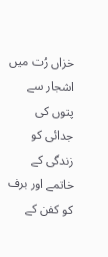خزاں رُت میں اشجار سے پتوں کی جدائی کو زندگی کے خاتمے اور برف کو کفن کے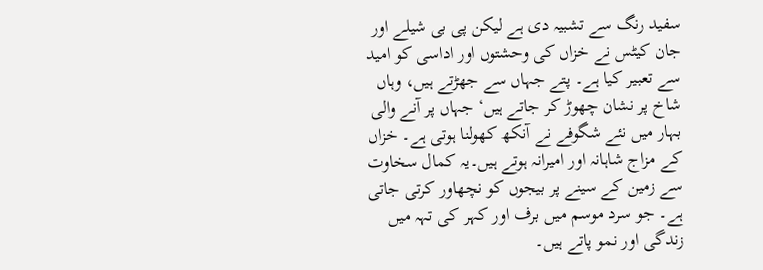سفید رنگ سے تشبیہ دی ہے لیکن پی بی شیلے اور جان کیٹس نے خزاں کی وحشتوں اور اداسی کو امید سے تعبیر کیا ہے۔ پتے جہاں سے جھڑتے ہیں، وہاں شاخ پر نشان چھوڑ کر جاتے ہیں‘ جہاں پر آنے والی بہار میں نئے شگوفے نے آنکھ کھولنا ہوتی ہے۔ خزاں کے مزاج شاہانہ اور امیرانہ ہوتے ہیں۔یہ کمال سخاوت سے زمین کے سینے پر بیجوں کو نچھاور کرتی جاتی ہے۔ جو سرد موسم میں برف اور کہر کی تہہ میں زندگی اور نمو پاتے ہیں۔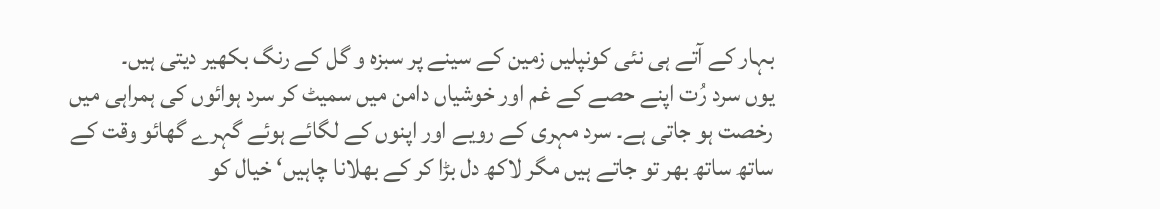بہار کے آتے ہی نئی کونپلیں زمین کے سینے پر سبزہ و گل کے رنگ بکھیر دیتی ہیں۔
یوں سرد رُت اپنے حصے کے غم اور خوشیاں دامن میں سمیٹ کر سرد ہوائوں کی ہمراہی میں رخصت ہو جاتی ہے۔ سرد مہری کے رویے اور اپنوں کے لگائے ہوئے گہرے گھائو وقت کے ساتھ ساتھ بھر تو جاتے ہیں مگر لاکھ دل بڑا کر کے بھلانا چاہیں‘ خیال کو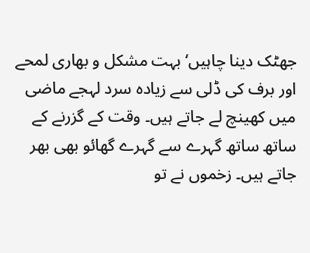جھٹک دینا چاہیں‘ بہت مشکل و بھاری لمحے اور برف کی ڈلی سے زیادہ سرد لہجے ماضی میں کھینچ لے جاتے ہیں۔ وقت کے گزرنے کے ساتھ ساتھ گہرے سے گہرے گھائو بھی بھر جاتے ہیں۔ زخموں نے تو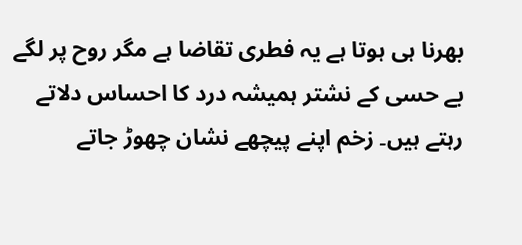بھرنا ہی ہوتا ہے یہ فطری تقاضا ہے مگر روح پر لگے بے حسی کے نشتر ہمیشہ درد کا احساس دلاتے رہتے ہیں۔ زخم اپنے پیچھے نشان چھوڑ جاتے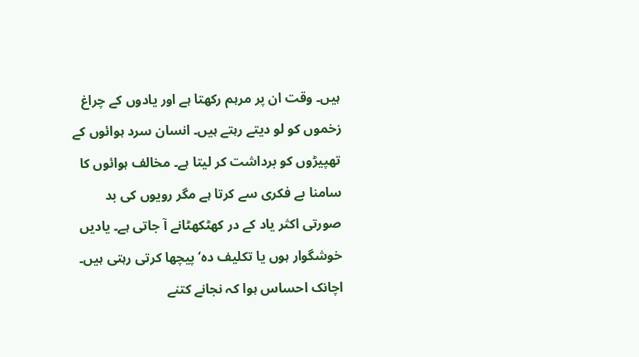ہیں۔ وقت ان پر مرہم رکھتا ہے اور یادوں کے چراغ زخموں کو لو دیتے رہتے ہیں۔ انسان سرد ہوائوں کے تھپیڑوں کو برداشت کر لیتا ہے۔ مخالف ہوائوں کا سامنا بے فکری سے کرتا ہے مگر رویوں کی بد صورتی اکثر یاد کے در کھٹکھٹانے آ جاتی ہے۔ یادیں خوشگوار ہوں یا تکلیف دہ‘ پیچھا کرتی رہتی ہیں۔ اچانک احساس ہوا کہ نجانے کتنے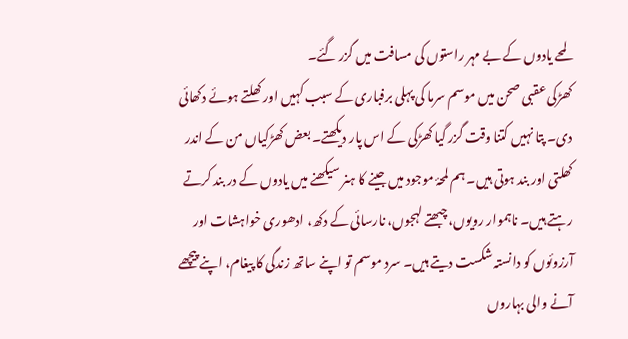لمحے یادوں کے بے مہر راستوں کی مسافت میں گزر گئے۔
کھڑکی عقبی صحن میں موسم سرما کی پہلی برفباری کے سبب کہیں اور کھلتے ہوئے دکھائی دی۔ پتا نہیں کتنا وقت گزر گیا کھڑکی کے اس پار دیکھتے۔ بعض کھڑکیاں من کے اندر کھلتی اور بند ہوتی ہیں۔ ہم لمحۂ موجود میں جینے کا ہنر سیکھنے میں یادوں کے در بند کرتے رہتے ہیں۔ ناہموار رویوں، چبھتے لہجوں، نارسائی کے دکھ، ادھوری خواہشات اور آرزوئوں کو دانستہ شکست دیتے ہیں۔ سرد موسم تو اپنے ساتھ زندگی کا پیغام، اپنے پیچھے آنے والی بہاروں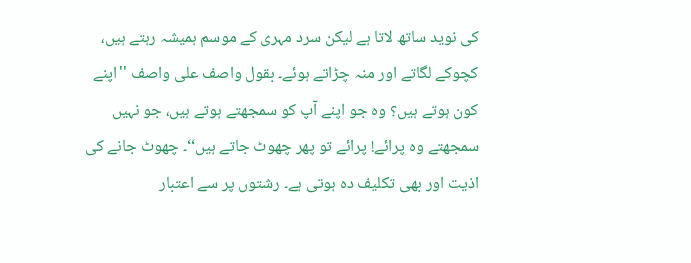کی نوید ساتھ لاتا ہے لیکن سرد مہری کے موسم ہمیشہ رہتے ہیں، کچوکے لگاتے اور منہ چڑاتے ہوئے۔ بقول واصف علی واصف ''اپنے کون ہوتے ہیں؟ وہ جو اپنے آپ کو سمجھتے ہوتے ہیں، جو نہیں سمجھتے وہ پرائے! پرائے تو پھر چھوٹ جاتے ہیں‘‘۔ چھوٹ جانے کی اذیت اور بھی تکلیف دہ ہوتی ہے۔ رشتوں پر سے اعتبار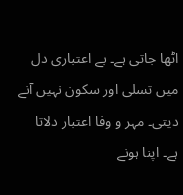اٹھا جاتی ہے۔ بے اعتباری دل میں تسلی اور سکون نہیں آنے دیتی۔ مہر و وفا اعتبار دلاتا ہے۔ اپنا ہونے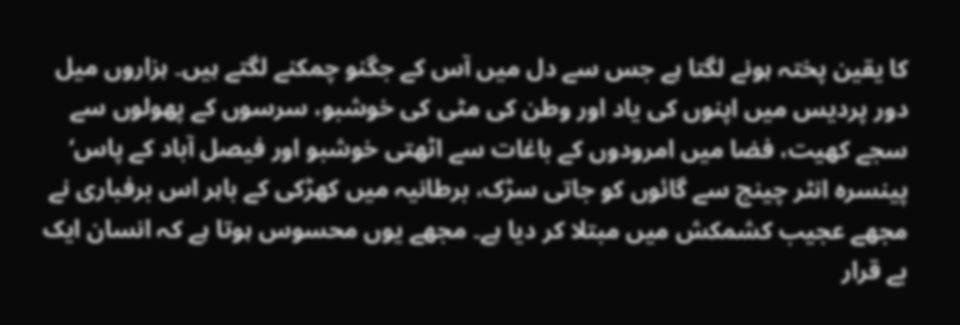کا یقین پختہ ہونے لگتا ہے جس سے دل میں آس کے جگنو چمکنے لگتے ہیں۔ ہزاروں میل دور پردیس میں اپنوں کی یاد اور وطن کی مٹی کی خوشبو، سرسوں کے پھولوں سے سجے کھیت، فضا میں امرودوں کے باغات سے اٹھتی خوشبو اور فیصل آباد کے پاس‘ پینسرہ انٹر چینج سے گائوں کو جاتی سڑک، برطانیہ میں کھڑکی کے باہر اس برفباری نے مجھے عجیب کشمکش میں مبتلا کر دیا ہے۔ مجھے یوں محسوس ہوتا ہے کہ انسان ایک بے قرار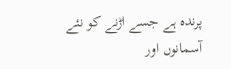پرندہ ہے جسے اڑنے کو نئے آسمانوں اور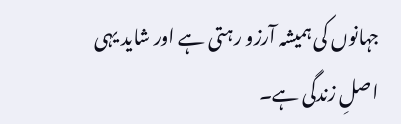جہانوں کی ہمیشہ آرزو رہتی ہے اور شاید یہی اصلِ زندگی ہے۔